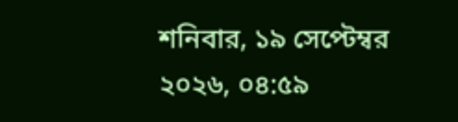শনিবার, ১৯ সেপ্টেম্বর ২০২৬, ০৪:৫৯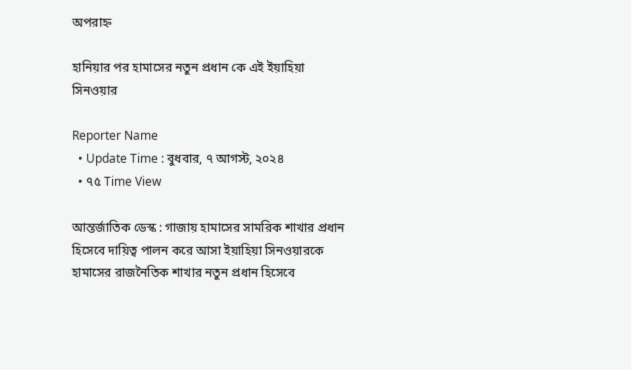অপরাহ্ন

হানিয়ার পর হামাসের নতুন প্রধান কে এই ইয়াহিয়া সিনওয়ার

Reporter Name
  • Update Time : বুধবার, ৭ আগস্ট, ২০২৪
  • ৭৫ Time View

আন্তর্জাতিক ডেস্ক : গাজায় হামাসের সামরিক শাখার প্রধান হিসেবে দায়িত্ব পালন করে আসা ইয়াহিয়া সিনওয়ারকে হামাসের রাজনৈতিক শাখার নতুন প্রধান হিসেবে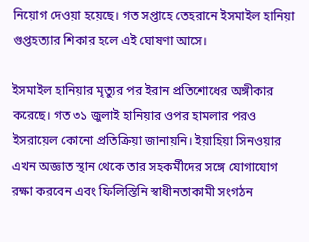নিয়োগ দেওয়া হয়েছে। গত সপ্তাহে তেহরানে ইসমাইল হানিয়া গুপ্তহত্যার শিকার হলে এই ঘোষণা আসে।

ইসমাইল হানিয়ার মৃত্যুর পর ইরান প্রতিশোধের অঙ্গীকার করেছে। গত ৩১ জুলাই হানিয়ার ওপর হামলার পরও ইসরায়েল কোনো প্রতিক্রিয়া জানায়নি। ইয়াহিয়া সিনওয়ার এখন অজ্ঞাত স্থান থেকে তার সহকর্মীদের সঙ্গে যোগাযোগ রক্ষা করবেন এবং ফিলিস্তিনি স্বাধীনতাকামী সংগঠন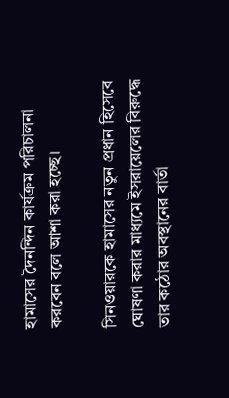হামাসের দৈনন্দিন কার্যক্রম পরিচালনা করবেন বলে আশা করা হচ্ছে।

সিনওয়ারকে হামাসের নতুন প্রধান হিসেবে ঘোষণা করার মাধ্যমে ইসরায়েলের বিরুদ্ধে তার কঠোর অবস্থানের বার্তা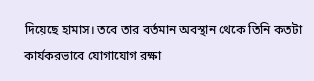দিয়েছে হামাস। তবে তার বর্তমান অবস্থান থেকে তিনি কতটা কার্যকরভাবে যোগাযোগ রক্ষা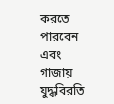করতে পারবেন এবং গাজায় যুদ্ধবিরতি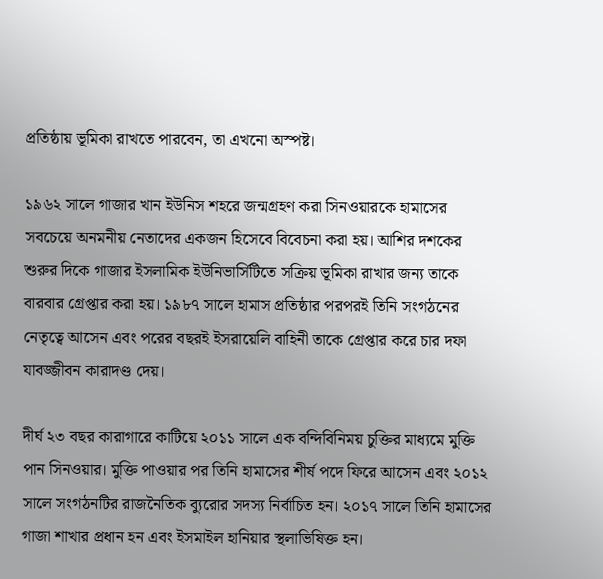প্রতিষ্ঠায় ভূমিকা রাখতে পারবেন, তা এখনো অস্পষ্ট।

১৯৬২ সালে গাজার খান ইউনিস শহরে জন্মগ্রহণ করা সিনওয়ারকে হামাসের সবচেয়ে অনমনীয় নেতাদের একজন হিসেবে বিবেচনা করা হয়। আশির দশকের শুরুর দিকে গাজার ইসলামিক ইউনিভার্সিটিতে সক্রিয় ভূমিকা রাখার জন্য তাকে বারবার গ্রেপ্তার করা হয়। ১৯৮৭ সালে হামাস প্রতিষ্ঠার পরপরই তিনি সংগঠনের নেতৃত্বে আসেন এবং পরের বছরই ইসরায়েলি বাহিনী তাকে গ্রেপ্তার করে চার দফা যাবজ্জীবন কারাদণ্ড দেয়।

দীর্ঘ ২৩ বছর কারাগারে কাটিয়ে ২০১১ সালে এক বন্দিবিনিময় চুক্তির মাধ্যমে মুক্তি পান সিনওয়ার। মুক্তি পাওয়ার পর তিনি হামাসের শীর্ষ পদে ফিরে আসেন এবং ২০১২ সালে সংগঠনটির রাজনৈতিক ব্যুরোর সদস্য নির্বাচিত হন। ২০১৭ সালে তিনি হামাসের গাজা শাখার প্রধান হন এবং ইসমাইল হানিয়ার স্থলাভিষিক্ত হন।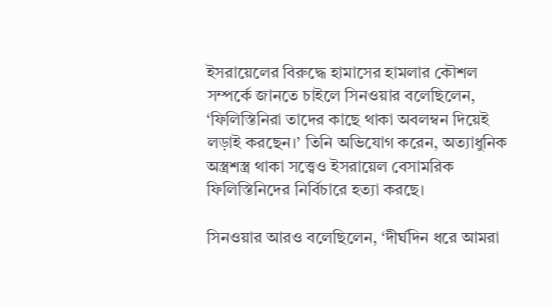ইসরায়েলের বিরুদ্ধে হামাসের হামলার কৌশল সম্পর্কে জানতে চাইলে সিনওয়ার বলেছিলেন, ‘ফিলিস্তিনিরা তাদের কাছে থাকা অবলম্বন দিয়েই লড়াই করছেন।’ তিনি অভিযোগ করেন, অত্যাধুনিক অস্ত্রশস্ত্র থাকা সত্ত্বেও ইসরায়েল বেসামরিক ফিলিস্তিনিদের নির্বিচারে হত্যা করছে।

সিনওয়ার আরও বলেছিলেন, ‘দীর্ঘদিন ধরে আমরা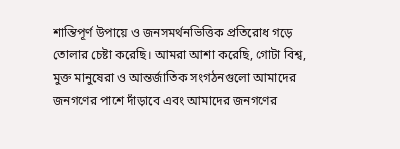শান্তিপূর্ণ উপায়ে ও জনসমর্থনভিত্তিক প্রতিরোধ গড়ে তোলার চেষ্টা করেছি। আমরা আশা করেছি, গোটা বিশ্ব, মুক্ত মানুষেরা ও আন্তর্জাতিক সংগঠনগুলো আমাদের জনগণের পাশে দাঁড়াবে এবং আমাদের জনগণের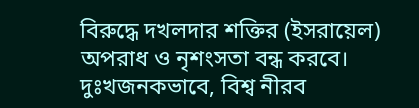বিরুদ্ধে দখলদার শক্তির (ইসরায়েল) অপরাধ ও নৃশংসতা বন্ধ করবে। দুঃখজনকভাবে, বিশ্ব নীরব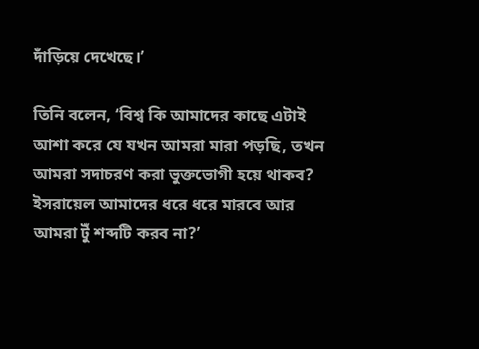দাঁড়িয়ে দেখেছে।’

তিনি বলেন, ‘বিশ্ব কি আমাদের কাছে এটাই আশা করে যে যখন আমরা মারা পড়ছি, তখন আমরা সদাচরণ করা ভুক্তভোগী হয়ে থাকব? ইসরায়েল আমাদের ধরে ধরে মারবে আর আমরা টুঁ শব্দটি করব না?’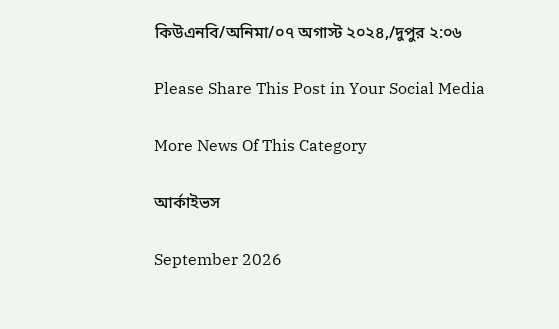কিউএনবি/অনিমা/০৭ অগাস্ট ২০২৪,/দুপুর ২:০৬

Please Share This Post in Your Social Media

More News Of This Category

আর্কাইভস

September 2026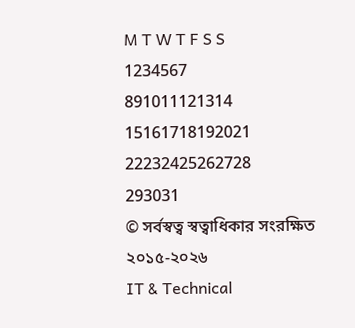M T W T F S S
1234567
891011121314
15161718192021
22232425262728
293031
© সর্বস্বত্ব স্বত্বাধিকার সংরক্ষিত ২০১৫-২০২৬
IT & Technical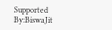Supported By:BiswaJit